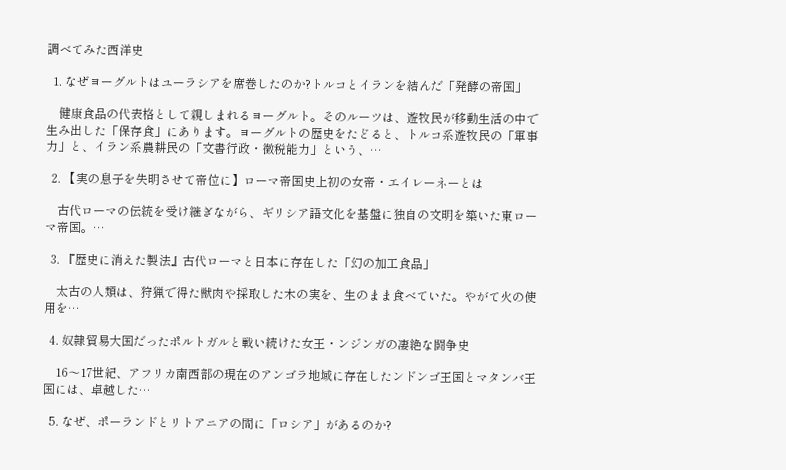調べてみた西洋史

  1. なぜヨーグルトはユーラシアを席巻したのか?トルコとイランを結んだ「発酵の帝国」

    健康食品の代表格として親しまれるヨーグルト。そのルーツは、遊牧民が移動生活の中で生み出した「保存食」にあります。ヨーグルトの歴史をたどると、トルコ系遊牧民の「軍事力」と、イラン系農耕民の「文書行政・徴税能力」という、…

  2. 【実の息子を失明させて帝位に】ローマ帝国史上初の女帝・エイレーネーとは

    古代ローマの伝統を受け継ぎながら、ギリシア語文化を基盤に独自の文明を築いた東ローマ帝国。…

  3. 『歴史に消えた製法』古代ローマと日本に存在した「幻の加工食品」

    太古の人類は、狩猟で得た獣肉や採取した木の実を、生のまま食べていた。やがて火の使用を…

  4. 奴隷貿易大国だったポルトガルと戦い続けた女王・ンジンガの凄絶な闘争史

    16〜17世紀、アフリカ南西部の現在のアンゴラ地域に存在したンドンゴ王国とマタンバ王国には、卓越した…

  5. なぜ、ポーランドとリトアニアの間に「ロシア」があるのか?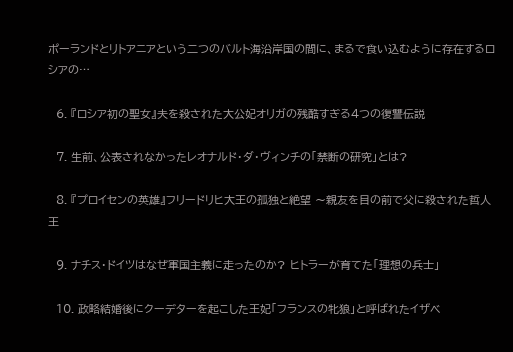ポーランドとリトアニアという二つのバルト海沿岸国の間に、まるで食い込むように存在するロシアの…

  6. 『ロシア初の聖女』夫を殺された大公妃オリガの残酷すぎる4つの復讐伝説

  7. 生前、公表されなかったレオナルド・ダ・ヴィンチの「禁断の研究」とは?

  8. 『プロイセンの英雄』フリードリヒ大王の孤独と絶望 〜親友を目の前で父に殺された哲人王

  9. ナチス・ドイツはなぜ軍国主義に走ったのか? ヒトラーが育てた「理想の兵士」

  10. 政略結婚後にクーデターを起こした王妃「フランスの牝狼」と呼ばれたイザベ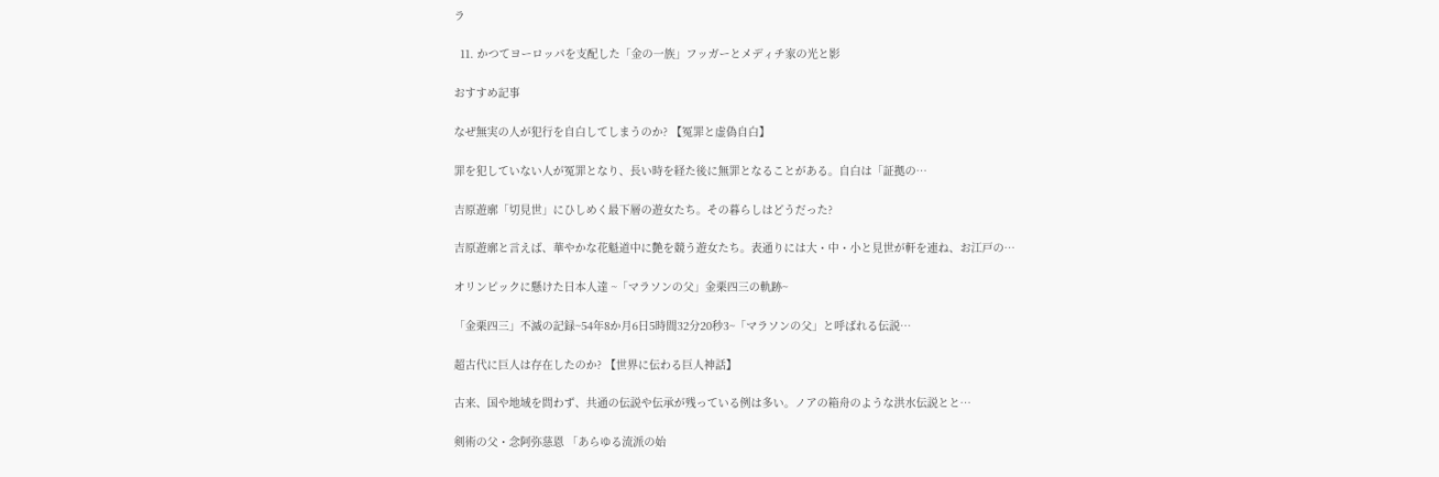ラ

  11. かつてヨーロッパを支配した「金の一族」フッガーとメディチ家の光と影

おすすめ記事

なぜ無実の人が犯行を自白してしまうのか? 【冤罪と虚偽自白】

罪を犯していない人が冤罪となり、長い時を経た後に無罪となることがある。自白は「証拠の…

吉原遊廓「切見世」にひしめく最下層の遊女たち。その暮らしはどうだった?

吉原遊廓と言えば、華やかな花魁道中に艶を競う遊女たち。表通りには大・中・小と見世が軒を連ね、お江戸の…

オリンピックに懸けた日本人達 ~「マラソンの父」金栗四三の軌跡~

「金栗四三」不滅の記録~54年8か月6日5時間32分20秒3~「マラソンの父」と呼ばれる伝説…

超古代に巨人は存在したのか? 【世界に伝わる巨人神話】

古来、国や地域を問わず、共通の伝説や伝承が残っている例は多い。ノアの箱舟のような洪水伝説とと…

剣術の父・念阿弥慈恩 「あらゆる流派の始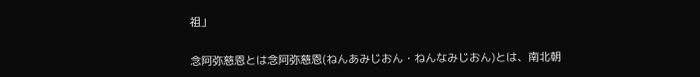祖」

念阿弥慈恩とは念阿弥慈恩(ねんあみじおん・ねんなみじおん)とは、南北朝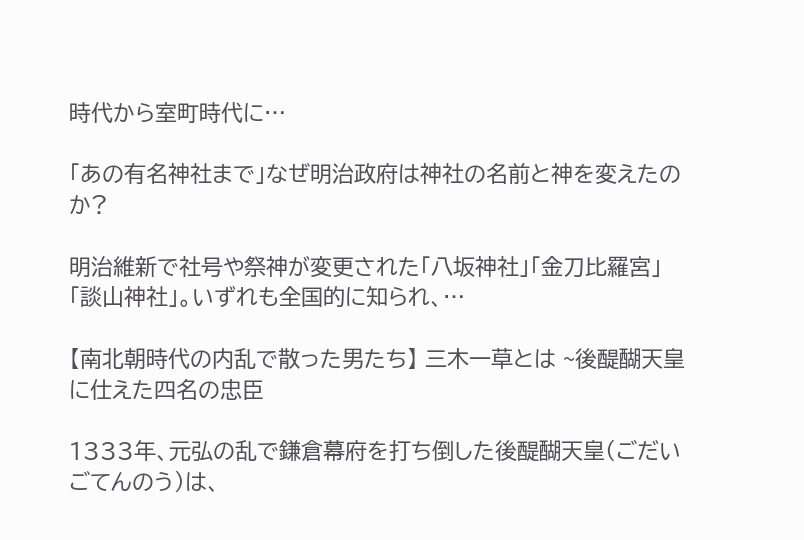時代から室町時代に…

「あの有名神社まで」なぜ明治政府は神社の名前と神を変えたのか?

明治維新で社号や祭神が変更された「八坂神社」「金刀比羅宮」「談山神社」。いずれも全国的に知られ、…

【南北朝時代の内乱で散った男たち】 三木一草とは ~後醍醐天皇に仕えた四名の忠臣

1333年、元弘の乱で鎌倉幕府を打ち倒した後醍醐天皇(ごだいごてんのう)は、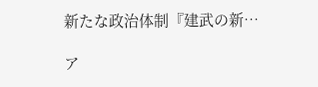新たな政治体制『建武の新…

ア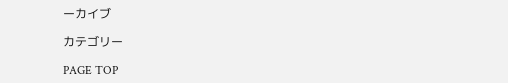ーカイブ

カテゴリー

PAGE TOP